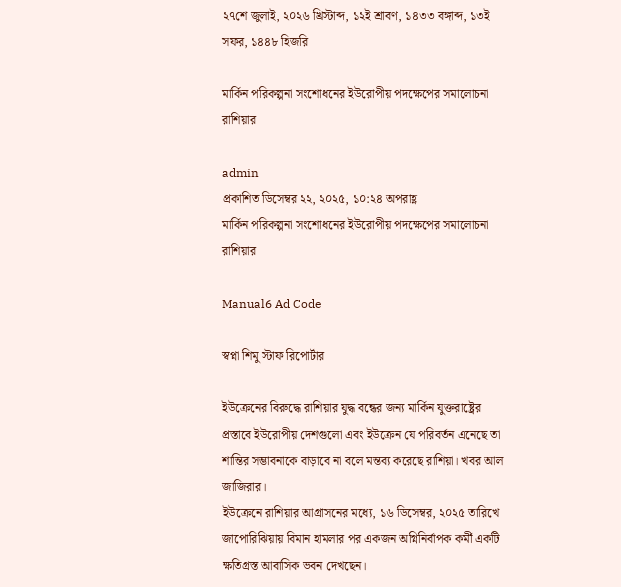২৭শে জুলাই, ২০২৬ খ্রিস্টাব্দ, ১২ই শ্রাবণ, ১৪৩৩ বঙ্গাব্দ, ১৩ই সফর, ১৪৪৮ হিজরি

মার্কিন পরিকল্পনা সংশোধনের ইউরোপীয় পদক্ষেপের সমালোচনা রাশিয়ার

admin
প্রকাশিত ডিসেম্বর ২২, ২০২৫, ১০:২৪ অপরাহ্ণ
মার্কিন পরিকল্পনা সংশোধনের ইউরোপীয় পদক্ষেপের সমালোচনা রাশিয়ার

Manual6 Ad Code

স্বপ্না শিমু স্টাফ রিপোর্টার

ইউক্রেনের বিরুদ্ধে রাশিয়ার যুদ্ধ বন্ধের জন্য মার্কিন যুক্তরাষ্ট্রের প্রস্তাবে ইউরোপীয় দেশগুলো এবং ইউক্রেন যে পরিবর্তন এনেছে তা শান্তির সম্ভাবনাকে বাড়াবে না বলে মন্তব্য করেছে রাশিয়া। খবর আল জাজিরার।
ইউক্রেনে রাশিয়ার আগ্রাসনের মধ্যে, ১৬ ডিসেম্বর, ২০২৫ তারিখে জাপোরিঝিয়ায় বিমান হামলার পর একজন অগ্নিনির্বাপক কর্মী একটি ক্ষতিগ্রস্ত আবাসিক ভবন দেখছেন।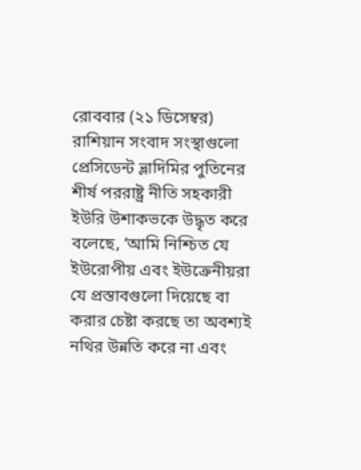রোববার (২১ ডিসেম্বর) রাশিয়ান সংবাদ সংস্থাগুলো প্রেসিডেন্ট ভ্লাদিমির পুতিনের শীর্ষ পররাষ্ট্র নীতি সহকারী ইউরি উশাকভকে উদ্ধৃত করে বলেছে, ‘আমি নিশ্চিত যে ইউরোপীয় এবং ইউক্রেনীয়রা যে প্রস্তাবগুলো দিয়েছে বা করার চেষ্টা করছে তা অবশ্যই নথির উন্নতি করে না এবং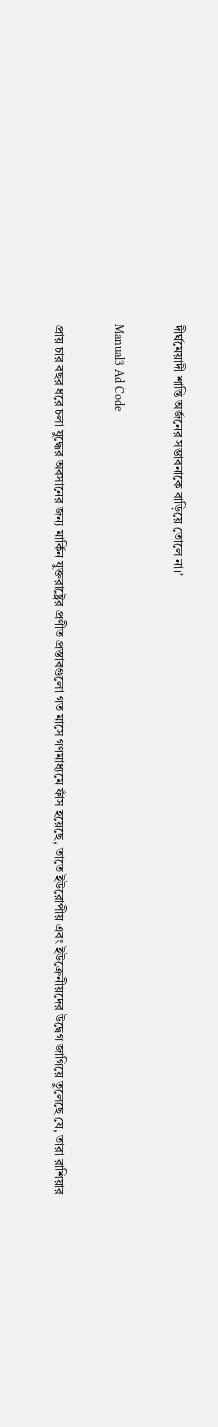দীর্ঘমেয়াদী শান্তি অর্জনের সম্ভাবনাকে বাড়িয়ে তোলে না।’

Manual3 Ad Code

প্রায় চার বছর ধরে চলা যুদ্ধের অবসানের জন্য মার্কিন যুক্তরাষ্ট্রের প্রণীত প্রস্তাবগুলো গত মাসে গণমাধ্যমে ফাঁস হয়েছে, তাতে ইউরোপীয় এবং ইউক্রেনীয়দের উদ্বেগ জাগিয়ে তুলেছে যে, তারা রাশিয়ার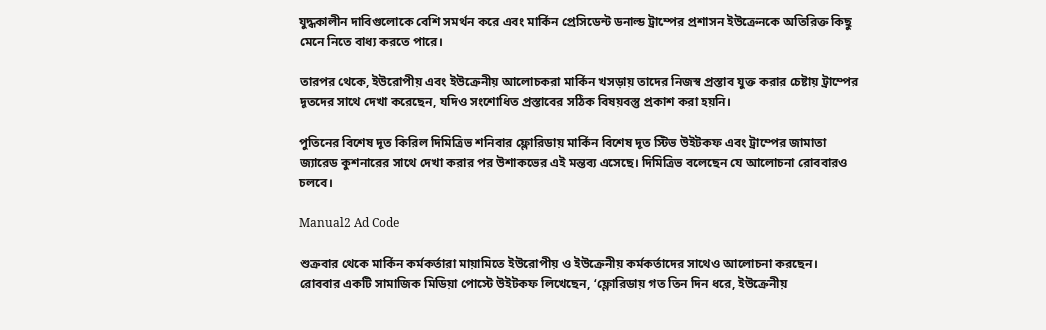যুদ্ধকালীন দাবিগুলোকে বেশি সমর্থন করে এবং মার্কিন প্রেসিডেন্ট ডনাল্ড ট্রাম্পের প্রশাসন ইউক্রেনকে অতিরিক্ত কিছু মেনে নিতে বাধ্য করতে পারে।

তারপর থেকে, ইউরোপীয় এবং ‍ইউক্রেনীয় আলোচকরা মার্কিন খসড়ায় তাদের নিজস্ব প্রস্তাব যুক্ত করার চেষ্টায় ট্রাম্পের দূতদের সাথে দেখা করেছেন, যদিও সংশোধিত প্রস্তাবের সঠিক বিষয়বস্তু প্রকাশ করা হয়নি।

পুতিনের বিশেষ দূত কিরিল দিমিত্রিভ শনিবার ফ্লোরিডায় মার্কিন বিশেষ দূত স্টিভ উইটকফ এবং ট্রাম্পের জামাতা জ্যারেড কুশনারের সাথে দেখা করার পর উশাকভের এই মন্তব্য এসেছে। দিমিত্রিভ বলেছেন যে আলোচনা রোববারও চলবে।

Manual2 Ad Code

শুক্রবার থেকে মার্কিন কর্মকর্তারা মায়ামিতে ইউরোপীয় ও ইউক্রেনীয় কর্মকর্তাদের সাথেও আলোচনা করছেন।
রোববার একটি সামাজিক মিডিয়া পোস্টে উইটকফ লিখেছেন, ‘ফ্লোরিডায় গত তিন দিন ধরে, ইউক্রেনীয়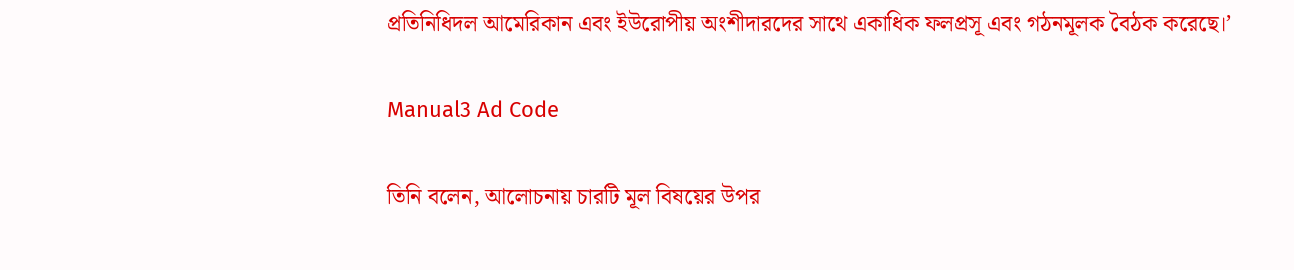প্রতিনিধিদল আমেরিকান এবং ইউরোপীয় অংশীদারদের সাথে একাধিক ফলপ্রসূ এবং গঠনমূলক বৈঠক করেছে।’

Manual3 Ad Code

তিনি বলেন, আলোচনায় চারটি মূল বিষয়ের উপর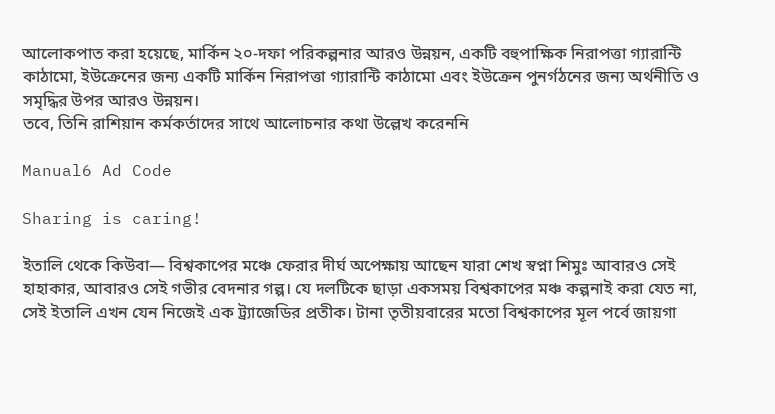আলোকপাত করা হয়েছে, মার্কিন ২০-দফা পরিকল্পনার আরও উন্নয়ন, একটি বহুপাক্ষিক নিরাপত্তা গ্যারান্টি কাঠামো, ইউক্রেনের জন্য একটি মার্কিন নিরাপত্তা গ্যারান্টি কাঠামো এবং ইউক্রেন পুনর্গঠনের জন্য অর্থনীতি ও সমৃদ্ধির উপর আরও উন্নয়ন।
তবে, তিনি রাশিয়ান কর্মকর্তাদের সাথে আলোচনার কথা উল্লেখ করেননি

Manual6 Ad Code

Sharing is caring!

ইতালি থেকে কিউবা— বিশ্বকাপের মঞ্চে ফেরার দীর্ঘ অপেক্ষায় আছেন যারা শেখ স্বপ্না শিমুঃ আবারও সেই হাহাকার, আবারও সেই গভীর বেদনার গল্প। যে দলটিকে ছাড়া একসময় বিশ্বকাপের মঞ্চ কল্পনাই করা যেত না, সেই ইতালি এখন যেন নিজেই এক ট্র্যাজেডির প্রতীক। টানা তৃতীয়বারের মতো বিশ্বকাপের মূল পর্বে জায়গা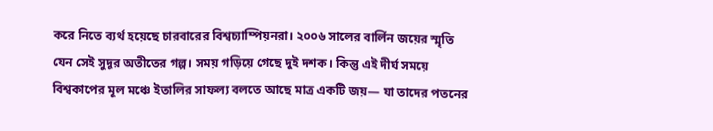করে নিতে ব্যর্থ হয়েছে চারবারের বিশ্বচ্যাম্পিয়নরা। ২০০৬ সালের বার্লিন জয়ের স্মৃতি যেন সেই সুদূর অতীতের গল্প। সময় গড়িয়ে গেছে দুই দশক। কিন্তু এই দীর্ঘ সময়ে বিশ্বকাপের মূল মঞ্চে ইতালির সাফল্য বলতে আছে মাত্র একটি জয়— যা তাদের পতনের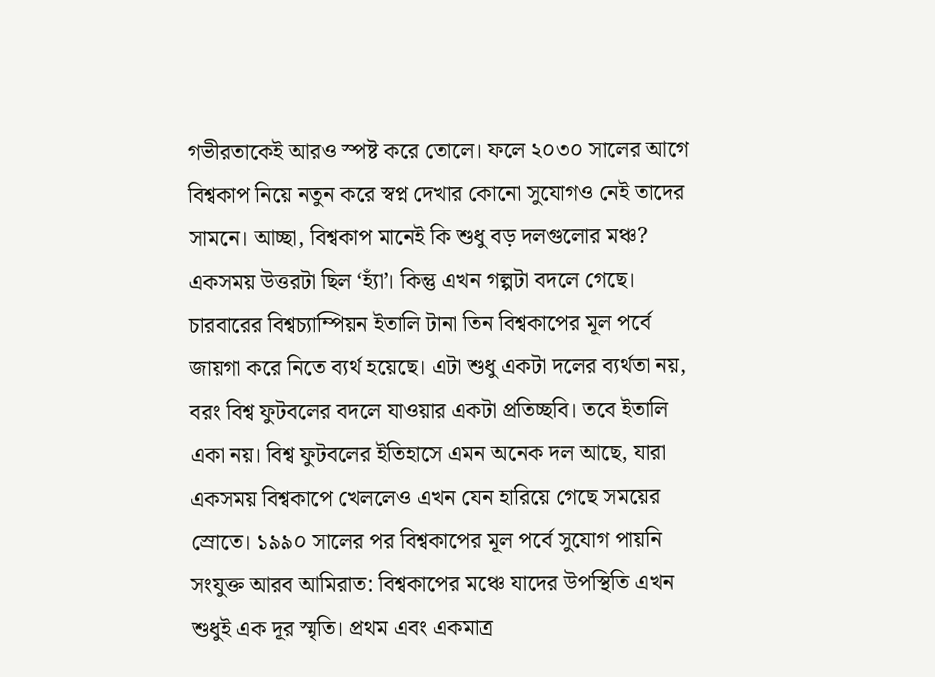গভীরতাকেই আরও স্পষ্ট করে তোলে। ফলে ২০৩০ সালের আগে বিশ্বকাপ নিয়ে নতুন করে স্বপ্ন দেখার কোনো সুযোগও নেই তাদের সামনে। আচ্ছা, বিশ্বকাপ মানেই কি শুধু বড় দলগুলোর মঞ্চ? একসময় উত্তরটা ছিল ‘হ্যাঁ’। কিন্তু এখন গল্পটা বদলে গেছে। চারবারের বিশ্বচ্যাম্পিয়ন ইতালি টানা তিন বিশ্বকাপের মূল পর্বে জায়গা করে নিতে ব্যর্থ হয়েছে। এটা শুধু একটা দলের ব্যর্থতা নয়, বরং বিশ্ব ফুটবলের বদলে যাওয়ার একটা প্রতিচ্ছবি। তবে ইতালি একা নয়। বিশ্ব ফুটবলের ইতিহাসে এমন অনেক দল আছে, যারা একসময় বিশ্বকাপে খেললেও এখন যেন হারিয়ে গেছে সময়ের স্রোতে। ১৯৯০ সালের পর বিশ্বকাপের মূল পর্বে সুযোগ পায়নি সংযুক্ত আরব আমিরাত: বিশ্বকাপের মঞ্চে যাদের উপস্থিতি এখন শুধুই এক দূর স্মৃতি। প্রথম এবং একমাত্র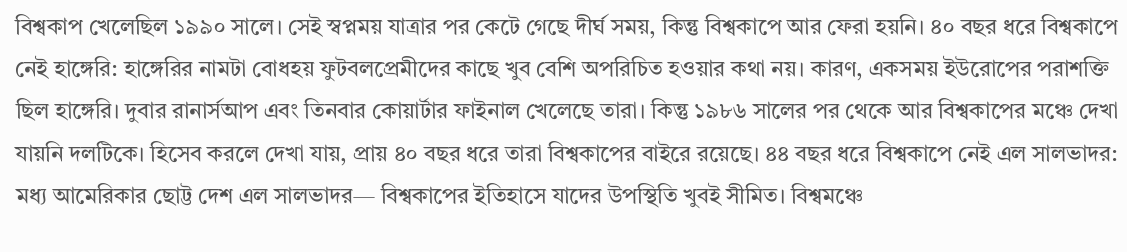বিশ্বকাপ খেলেছিল ১৯৯০ সালে। সেই স্বপ্নময় যাত্রার পর কেটে গেছে দীর্ঘ সময়, কিন্তু বিশ্বকাপে আর ফেরা হয়নি। ৪০ বছর ধরে বিশ্বকাপে নেই হাঙ্গেরি: হাঙ্গেরির নামটা বোধহয় ফুটবলপ্রেমীদের কাছে খুব বেশি অপরিচিত হওয়ার কথা নয়। কারণ, একসময় ইউরোপের পরাশক্তি ছিল হাঙ্গেরি। দুবার রানার্সআপ এবং তিনবার কোয়ার্টার ফাইনাল খেলেছে তারা। কিন্তু ১৯৮৬ সালের পর থেকে আর বিশ্বকাপের মঞ্চে দেখা যায়নি দলটিকে। হিসেব করলে দেখা যায়, প্রায় ৪০ বছর ধরে তারা বিশ্বকাপের বাইরে রয়েছে। ৪৪ বছর ধরে বিশ্বকাপে নেই এল সালভাদর: মধ্য আমেরিকার ছোট্ট দেশ এল সালভাদর— বিশ্বকাপের ইতিহাসে যাদের উপস্থিতি খুবই সীমিত। বিশ্বমঞ্চে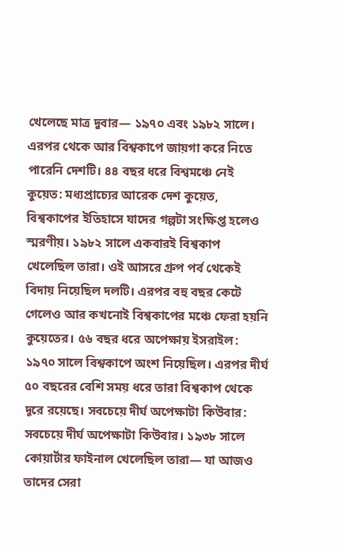খেলেছে মাত্র দুবার— ১৯৭০ এবং ১৯৮২ সালে। এরপর থেকে আর বিশ্বকাপে জায়গা করে নিতে পারেনি দেশটি। ৪৪ বছর ধরে বিশ্বমঞ্চে নেই কুয়েত: মধ্যপ্রাচ্যের আরেক দেশ কুয়েত, বিশ্বকাপের ইতিহাসে যাদের গল্পটা সংক্ষিপ্ত হলেও স্মরণীয়। ১৯৮২ সালে একবারই বিশ্বকাপ খেলেছিল তারা। ওই আসরে গ্রুপ পর্ব থেকেই বিদায় নিয়েছিল দলটি। এরপর বহু বছর কেটে গেলেও আর কখনোই বিশ্বকাপের মঞ্চে ফেরা হয়নি কুয়েতের। ৫৬ বছর ধরে অপেক্ষায় ইসরাইল: ১৯৭০ সালে বিশ্বকাপে অংশ নিয়েছিল। এরপর দীর্ঘ ৫০ বছরের বেশি সময় ধরে তারা বিশ্বকাপ থেকে দূরে রয়েছে। সবচেয়ে দীর্ঘ অপেক্ষাটা কিউবার: সবচেয়ে দীর্ঘ অপেক্ষাটা কিউবার। ১৯৩৮ সালে কোয়ার্টার ফাইনাল খেলেছিল তারা— যা আজও তাদের সেরা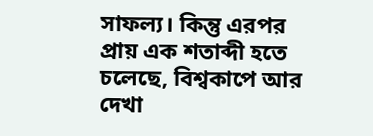সাফল্য। কিন্তু এরপর প্রায় এক শতাব্দী হতে চলেছে, বিশ্বকাপে আর দেখা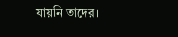যায়নি তাদের।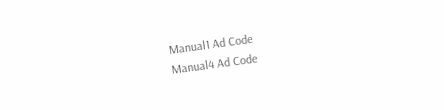Manual1 Ad Code
Manual4 Ad Code